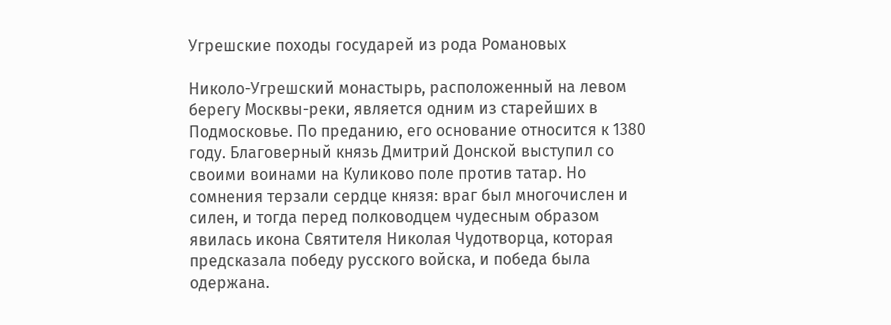Угрешские походы государей из рода Романовых

Николо-Угрешский монастырь, расположенный на левом берегу Москвы-реки, является одним из старейших в Подмосковье. По преданию, его основание относится к 1380 году. Благоверный князь Дмитрий Донской выступил со своими воинами на Куликово поле против татар. Но сомнения терзали сердце князя: враг был многочислен и силен, и тогда перед полководцем чудесным образом явилась икона Святителя Николая Чудотворца, которая предсказала победу русского войска, и победа была одержана.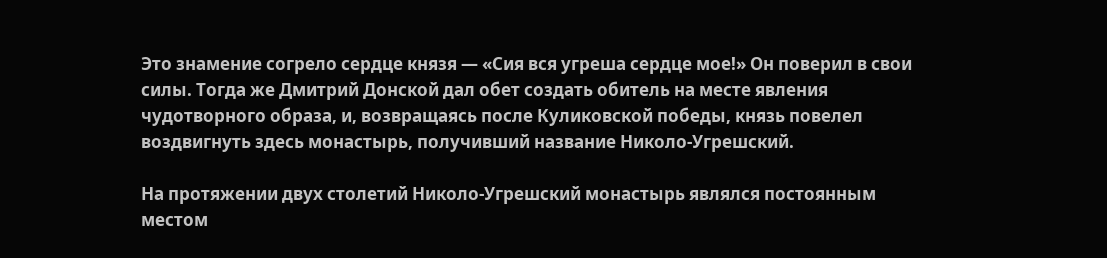Это знамение согрело сердце князя — «Сия вся угреша сердце мое!» Он поверил в свои силы. Тогда же Дмитрий Донской дал обет создать обитель на месте явления чудотворного образа, и, возвращаясь после Куликовской победы, князь повелел воздвигнуть здесь монастырь, получивший название Николо-Угрешский.

На протяжении двух столетий Николо-Угрешский монастырь являлся постоянным местом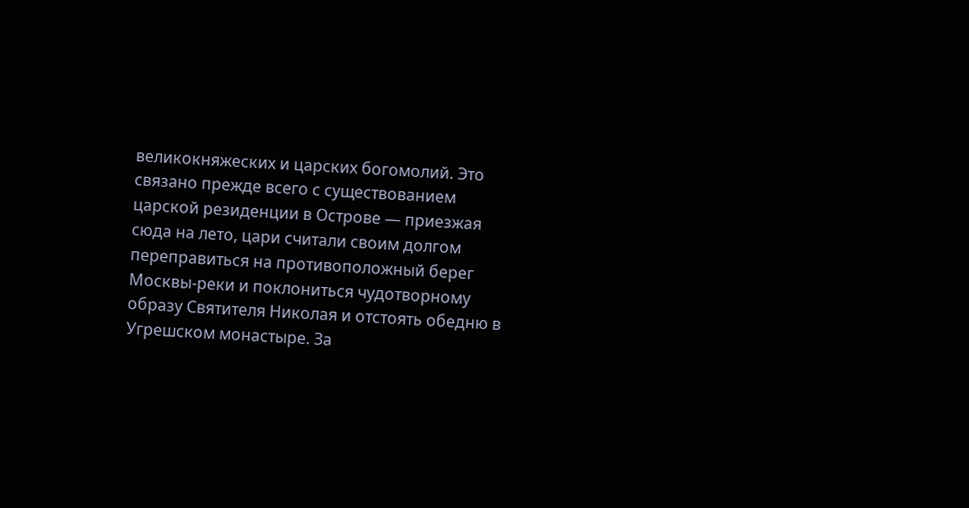великокняжеских и царских богомолий. Это связано прежде всего с существованием царской резиденции в Острове — приезжая сюда на лето, цари считали своим долгом переправиться на противоположный берег Москвы-реки и поклониться чудотворному образу Святителя Николая и отстоять обедню в Угрешском монастыре. За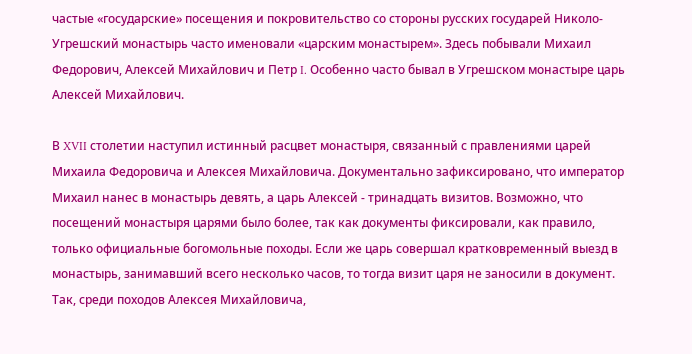частые «государские» посещения и покровительство со стороны русских государей Николо-Угрешский монастырь часто именовали «царским монастырем». Здесь побывали Михаил Федорович, Алексей Михайлович и Петр I. Особенно часто бывал в Угрешском монастыре царь Алексей Михайлович.

В XVII столетии наступил истинный расцвет монастыря, связанный с правлениями царей Михаила Федоровича и Алексея Михайловича. Документально зафиксировано, что император Михаил нанес в монастырь девять, а царь Алексей - тринадцать визитов. Возможно, что посещений монастыря царями было более, так как документы фиксировали, как правило, только официальные богомольные походы. Если же царь совершал кратковременный выезд в монастырь, занимавший всего несколько часов, то тогда визит царя не заносили в документ. Так, среди походов Алексея Михайловича,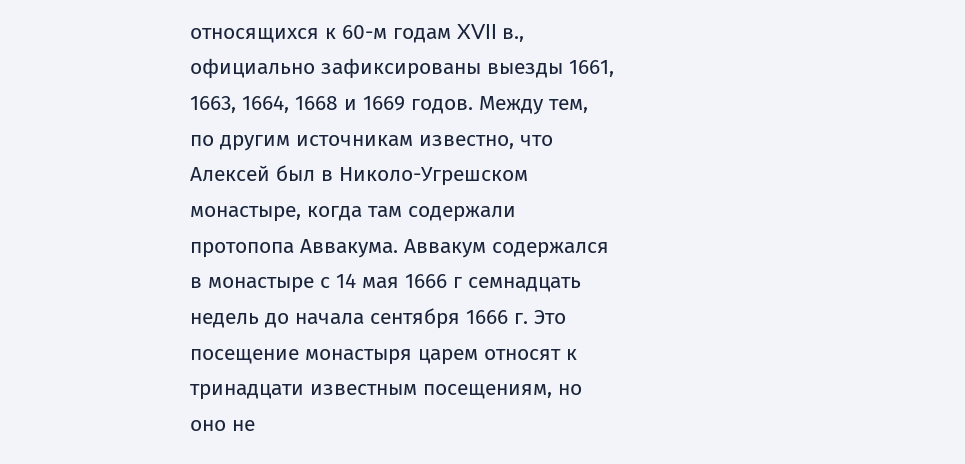относящихся к 60-м годам XVII в., официально зафиксированы выезды 1661, 1663, 1664, 1668 и 1669 годов. Между тем, по другим источникам известно, что Алексей был в Николо-Угрешском монастыре, когда там содержали протопопа Аввакума. Аввакум содержался в монастыре с 14 мая 1666 г семнадцать недель до начала сентября 1666 г. Это посещение монастыря царем относят к тринадцати известным посещениям, но оно не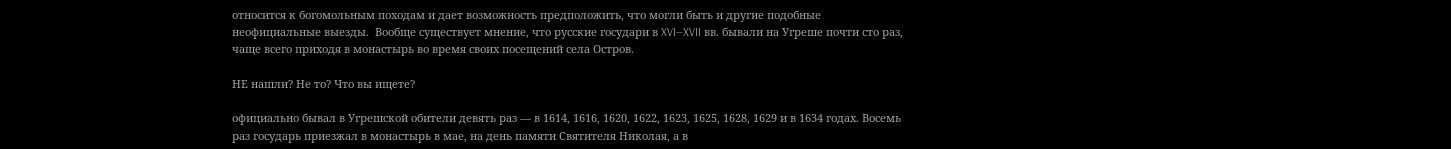относится к богомольным походам и дает возможность предположить, что могли быть и другие подобные неофициальные выезды.  Вообще существует мнение, что русские государи в XVI—XVII вв. бывали на Угреше почти сто раз, чаще всего приходя в монастырь во время своих посещений села Остров.

НЕ нашли? Не то? Что вы ищете?

официально бывал в Угрешской обители девять раз — в 1614, 1616, 1620, 1622, 1623, 1625, 1628, 1629 и в 1634 годах. Восемь раз государь приезжал в монастырь в мае, на день памяти Святителя Николая, а в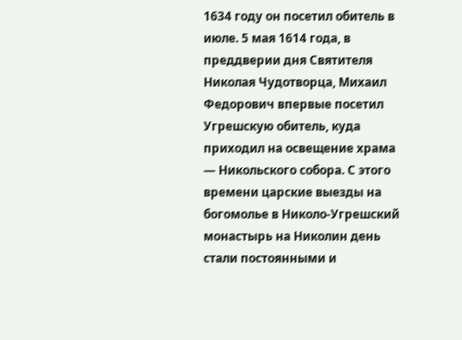1634 году он посетил обитель в июле. 5 мая 1614 года, в преддверии дня Святителя Николая Чудотворца, Михаил Федорович впервые посетил Угрешскую обитель, куда приходил на освещение храма — Никольского собора. С этого времени царские выезды на богомолье в Николо-Угрешский монастырь на Николин день стали постоянными и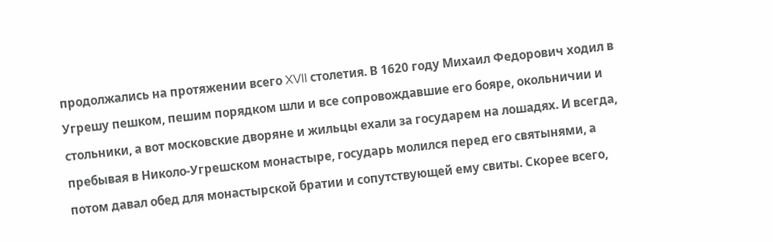продолжались на протяжении всего XVII столетия. В 1620 году Михаил Федорович ходил в Угрешу пешком, пешим порядком шли и все сопровождавшие его бояре, окольничии и стольники, а вот московские дворяне и жильцы ехали за государем на лошадях. И всегда, пребывая в Николо-Угрешском монастыре, государь молился перед его святынями, а потом давал обед для монастырской братии и сопутствующей ему свиты. Скорее всего,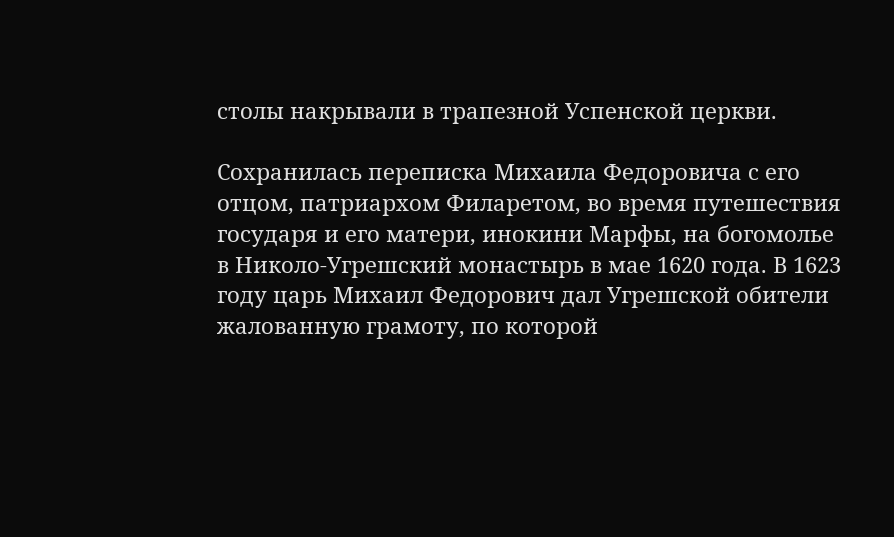столы накрывали в трапезной Успенской церкви.

Сохранилась переписка Михаила Федоровича с его отцом, патриархом Филаретом, во время путешествия государя и его матери, инокини Марфы, на богомолье в Николо-Угрешский монастырь в мае 1620 года. В 1623 году царь Михаил Федорович дал Угрешской обители жалованную грамоту, по которой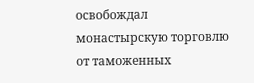освобождал монастырскую торговлю от таможенных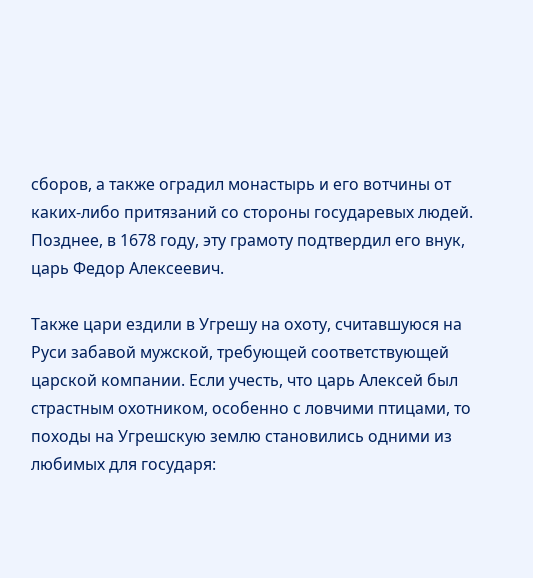сборов, а также оградил монастырь и его вотчины от каких-либо притязаний со стороны государевых людей. Позднее, в 1678 году, эту грамоту подтвердил его внук, царь Федор Алексеевич.

Также цари ездили в Угрешу на охоту, считавшуюся на Руси забавой мужской, требующей соответствующей царской компании. Если учесть, что царь Алексей был страстным охотником, особенно с ловчими птицами, то походы на Угрешскую землю становились одними из любимых для государя: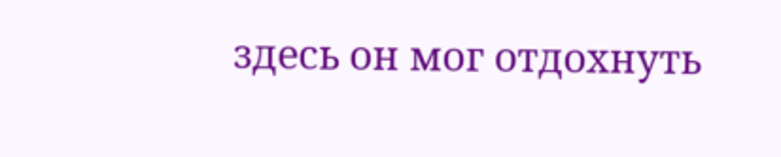здесь он мог отдохнуть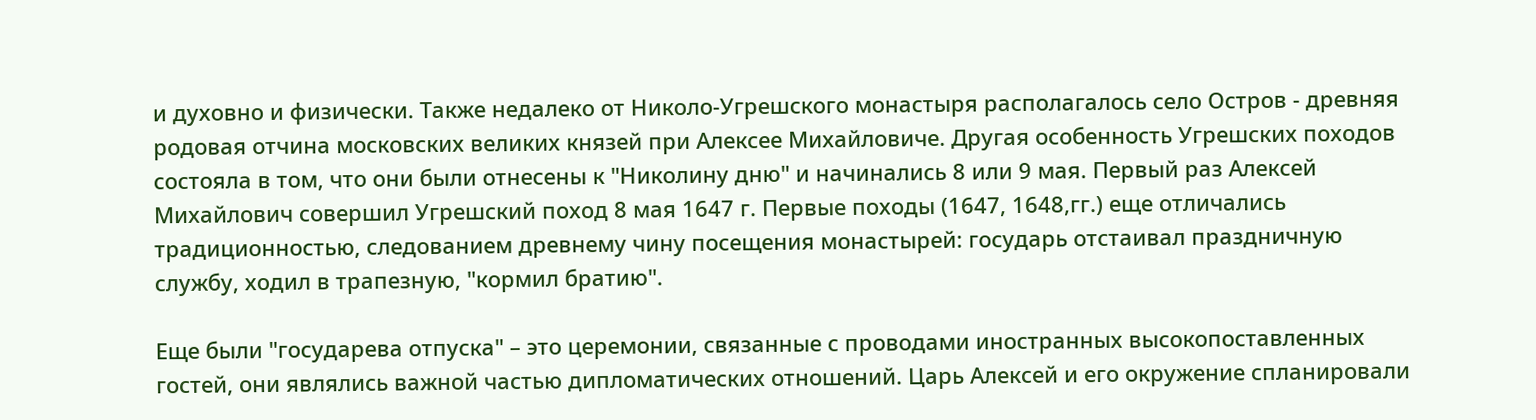и духовно и физически. Также недалеко от Николо-Угрешского монастыря располагалось село Остров - древняя родовая отчина московских великих князей при Алексее Михайловиче. Другая особенность Угрешских походов состояла в том, что они были отнесены к "Николину дню" и начинались 8 или 9 мая. Первый раз Алексей Михайлович совершил Угрешский поход 8 мая 1647 г. Первые походы (1647, 1648,гг.) еще отличались традиционностью, следованием древнему чину посещения монастырей: государь отстаивал праздничную службу, ходил в трапезную, "кормил братию".

Еще были "государева отпуска" – это церемонии, связанные с проводами иностранных высокопоставленных гостей, они являлись важной частью дипломатических отношений. Царь Алексей и его окружение спланировали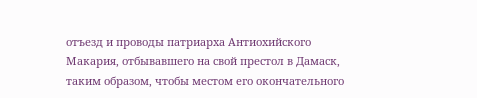отъезд и проводы патриарха Антиохийского Макария, отбывавшего на свой престол в Дамаск, таким образом, чтобы местом его окончательного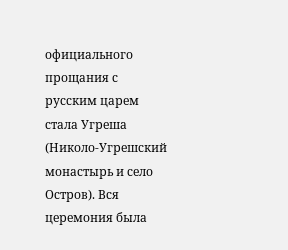официального прощания с русским царем стала Угреша (Николо-Угрешский монастырь и село Остров). Вся церемония была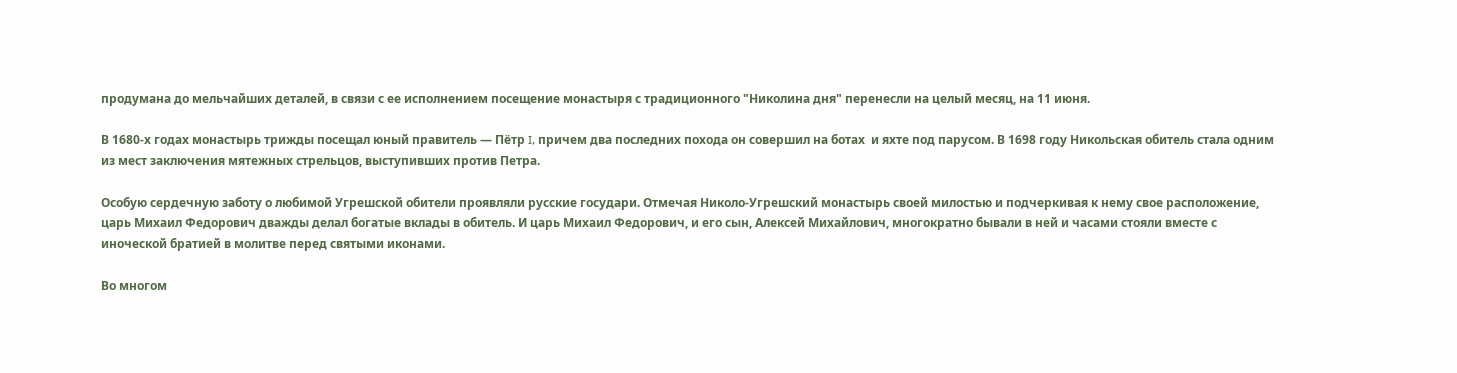продумана до мельчайших деталей, в связи с ее исполнением посещение монастыря с традиционного "Николина дня" перенесли на целый месяц, на 11 июня.

В 1680-х годах монастырь трижды посещал юный правитель — Пётр I, причем два последних похода он совершил на ботах  и яхте под парусом. В 1698 году Никольская обитель стала одним из мест заключения мятежных стрельцов, выступивших против Петра.

Особую сердечную заботу о любимой Угрешской обители проявляли русские государи. Отмечая Николо-Угрешский монастырь своей милостью и подчеркивая к нему свое расположение, царь Михаил Федорович дважды делал богатые вклады в обитель. И царь Михаил Федорович, и его сын, Алексей Михайлович, многократно бывали в ней и часами стояли вместе с иноческой братией в молитве перед святыми иконами.

Во многом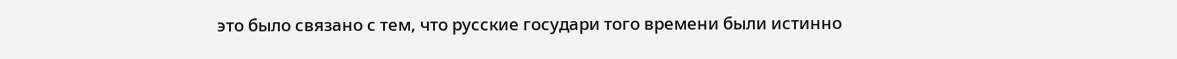это было связано с тем, что русские государи того времени были истинно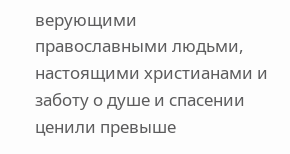верующими православными людьми, настоящими христианами и заботу о душе и спасении ценили превыше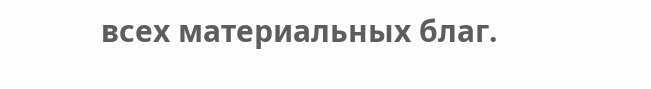всех материальных благ.